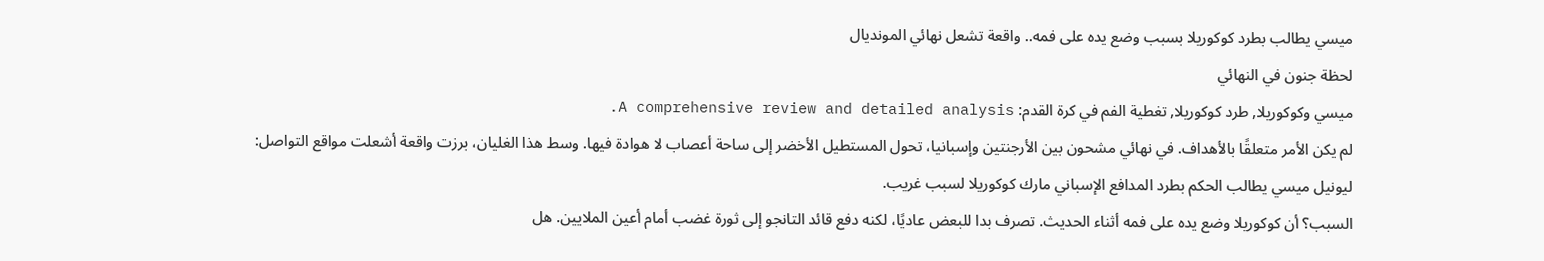ميسي يطالب بطرد كوكوريلا بسبب وضع يده على فمه.. واقعة تشعل نهائي المونديال
لحظة جنون في النهائي
ميسي وكوكوريلا, طرد كوكوريلا, تغطية الفم في كرة القدم: A comprehensive review and detailed analysis.
لم يكن الأمر متعلقًا بالأهداف. في نهائي مشحون بين الأرجنتين وإسبانيا، تحول المستطيل الأخضر إلى ساحة أعصاب لا هوادة فيها. وسط هذا الغليان، برزت واقعة أشعلت مواقع التواصل: ليونيل ميسي يطالب الحكم بطرد المدافع الإسباني مارك كوكوريلا لسبب غريب.
السبب؟ أن كوكوريلا وضع يده على فمه أثناء الحديث. تصرف بدا للبعض عاديًا، لكنه دفع قائد التانجو إلى ثورة غضب أمام أعين الملايين. هل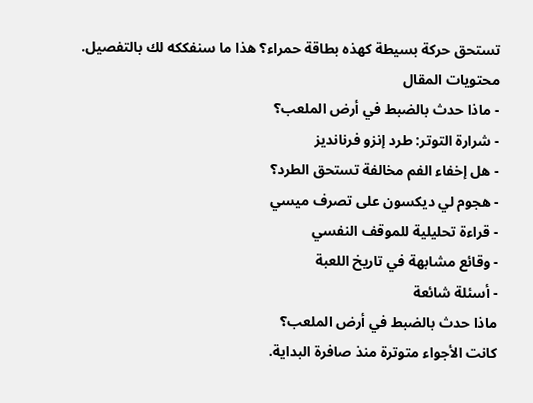تستحق حركة بسيطة كهذه بطاقة حمراء؟ هذا ما سنفككه لك بالتفصيل.
محتويات المقال
- ماذا حدث بالضبط في أرض الملعب؟
- شرارة التوتر: طرد إنزو فرنانديز
- هل إخفاء الفم مخالفة تستحق الطرد؟
- هجوم لي ديكسون على تصرف ميسي
- قراءة تحليلية للموقف النفسي
- وقائع مشابهة في تاريخ اللعبة
- أسئلة شائعة
ماذا حدث بالضبط في أرض الملعب؟
كانت الأجواء متوترة منذ صافرة البداية.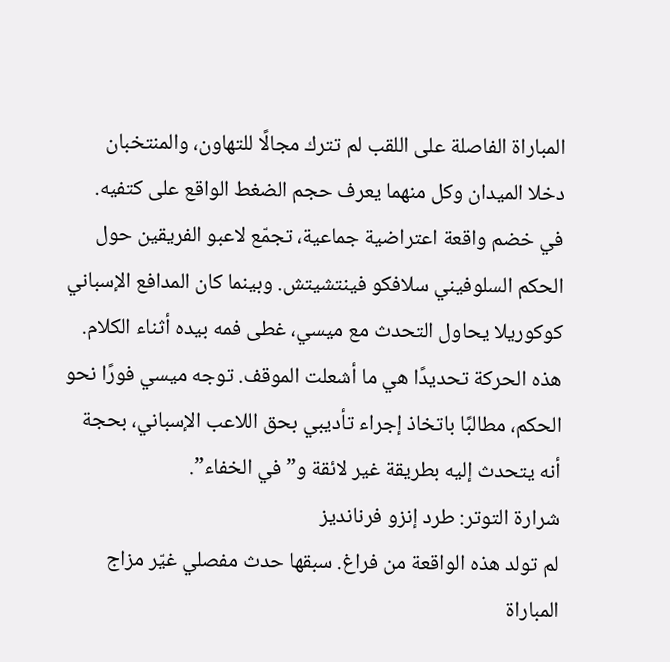المباراة الفاصلة على اللقب لم تترك مجالًا للتهاون، والمنتخبان دخلا الميدان وكل منهما يعرف حجم الضغط الواقع على كتفيه.
في خضم واقعة اعتراضية جماعية، تجمّع لاعبو الفريقين حول الحكم السلوفيني سلافكو فينتشيتش. وبينما كان المدافع الإسباني كوكوريلا يحاول التحدث مع ميسي، غطى فمه بيده أثناء الكلام.
هذه الحركة تحديدًا هي ما أشعلت الموقف. توجه ميسي فورًا نحو الحكم، مطالبًا باتخاذ إجراء تأديبي بحق اللاعب الإسباني، بحجة أنه يتحدث إليه بطريقة غير لائقة و”في الخفاء”.
شرارة التوتر: طرد إنزو فرنانديز
لم تولد هذه الواقعة من فراغ. سبقها حدث مفصلي غيّر مزاج المباراة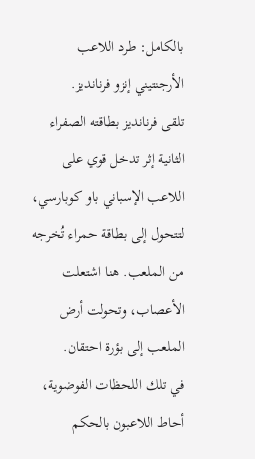بالكامل: طرد اللاعب الأرجنتيني إنزو فرنانديز.
تلقى فرنانديز بطاقته الصفراء الثانية إثر تدخل قوي على اللاعب الإسباني باو كوبارسي، لتتحول إلى بطاقة حمراء تُخرجه من الملعب. هنا اشتعلت الأعصاب، وتحولت أرض الملعب إلى بؤرة احتقان.
في تلك اللحظات الفوضوية، أحاط اللاعبون بالحكم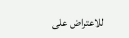للاعتراض على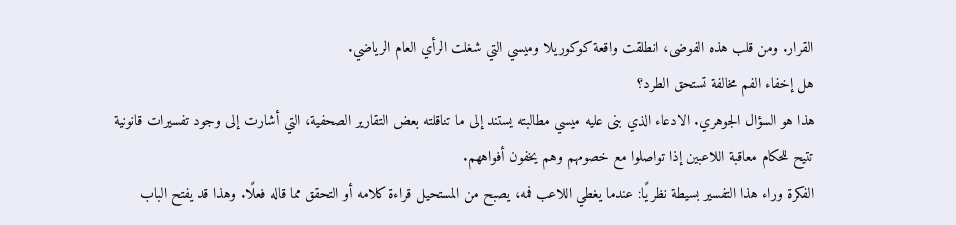القرار. ومن قلب هذه الفوضى، انطلقت واقعة كوكوريلا وميسي التي شغلت الرأي العام الرياضي.
هل إخفاء الفم مخالفة تستحق الطرد؟
هذا هو السؤال الجوهري. الادعاء الذي بنى عليه ميسي مطالبته يستند إلى ما تناقلته بعض التقارير الصحفية، التي أشارت إلى وجود تفسيرات قانونية تتيح للحكام معاقبة اللاعبين إذا تواصلوا مع خصومهم وهم يخفون أفواههم.
الفكرة وراء هذا التفسير بسيطة نظريًا: عندما يغطي اللاعب فمه، يصبح من المستحيل قراءة كلامه أو التحقق مما قاله فعلًا. وهذا قد يفتح الباب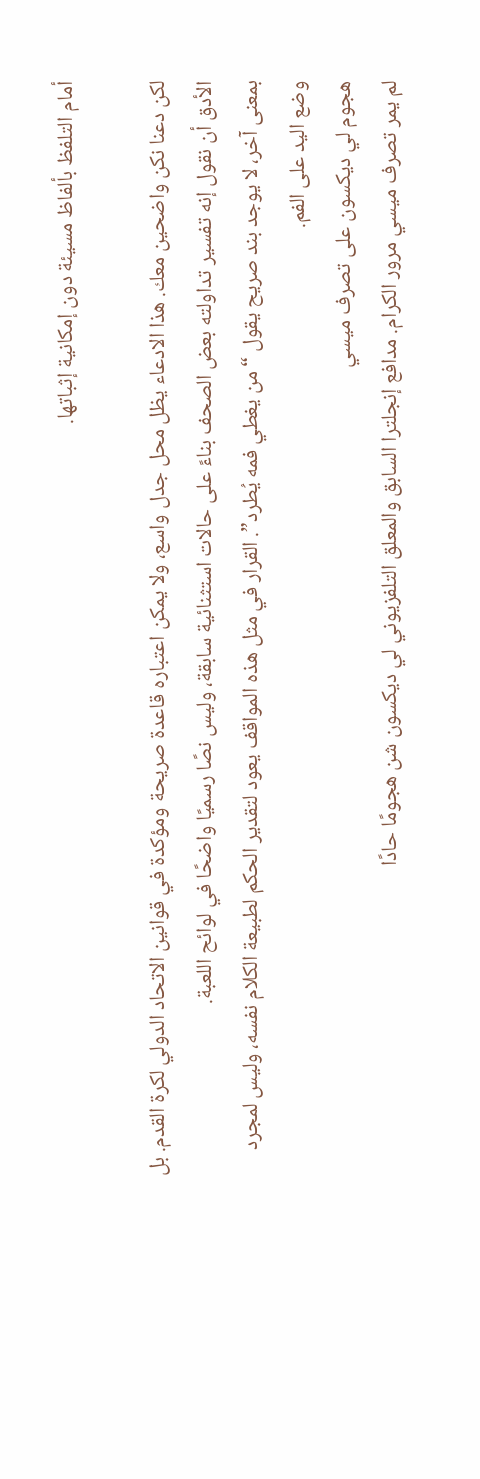أمام التلفظ بألفاظ مسيئة دون إمكانية إثباتها.

لكن دعنا نكن واضحين معك. هذا الادعاء يظل محل جدل واسع، ولا يمكن اعتباره قاعدة صريحة ومؤكدة في قوانين الاتحاد الدولي لكرة القدم. بل الأدق أن نقول إنه تفسير تداولته بعض الصحف بناءً على حالات استثنائية سابقة، وليس نصًا رسميًا واضحًا في لوائح اللعبة.
بمعنى آخر، لا يوجد بند صريح يقول “من يغطي فمه يُطرد”. القرار في مثل هذه المواقف يعود لتقدير الحكم لطبيعة الكلام نفسه، وليس لمجرد وضع اليد على الفم.
هجوم لي ديكسون على تصرف ميسي
لم يمر تصرف ميسي مرور الكرام. مدافع إنجلترا السابق والمعلق التلفزيوني لي ديكسون شن هجومًا حادًا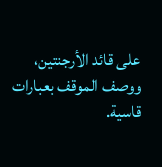على قائد الأرجنتين، ووصف الموقف بعبارات قاسية.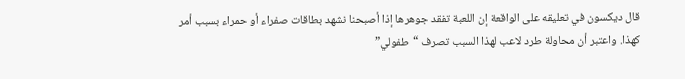قال ديكسون في تعليقه على الواقعة إن اللعبة تفقد جوهرها إذا أصبحنا نشهد بطاقات صفراء أو حمراء بسبب أمر كهذا. واعتبر أن محاولة طرد لاعب لهذا السبب تصرف “طفولي”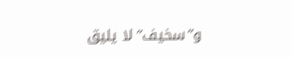و”سخيف” لا يليق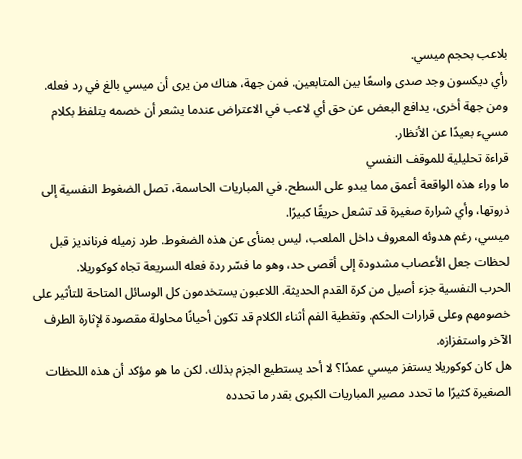بلاعب بحجم ميسي.
رأي ديكسون وجد صدى واسعًا بين المتابعين. فمن جهة، هناك من يرى أن ميسي بالغ في رد فعله. ومن جهة أخرى، يدافع البعض عن حق أي لاعب في الاعتراض عندما يشعر أن خصمه يتلفظ بكلام مسيء بعيدًا عن الأنظار.
قراءة تحليلية للموقف النفسي
ما وراء هذه الواقعة أعمق مما يبدو على السطح. في المباريات الحاسمة، تصل الضغوط النفسية إلى ذروتها، وأي شرارة صغيرة قد تشعل حريقًا كبيرًا.
ميسي، رغم هدوئه المعروف داخل الملعب، ليس بمنأى عن هذه الضغوط. طرد زميله فرنانديز قبل لحظات جعل الأعصاب مشدودة إلى أقصى حد، وهو ما فسّر ردة فعله السريعة تجاه كوكوريلا.
الحرب النفسية جزء أصيل من كرة القدم الحديثة. اللاعبون يستخدمون كل الوسائل المتاحة للتأثير على خصومهم وعلى قرارات الحكم. وتغطية الفم أثناء الكلام قد تكون أحيانًا محاولة مقصودة لإثارة الطرف الآخر واستفزازه.
هل كان كوكوريلا يستفز ميسي عمدًا؟ لا أحد يستطيع الجزم بذلك. لكن ما هو مؤكد أن هذه اللحظات الصغيرة كثيرًا ما تحدد مصير المباريات الكبرى بقدر ما تحدده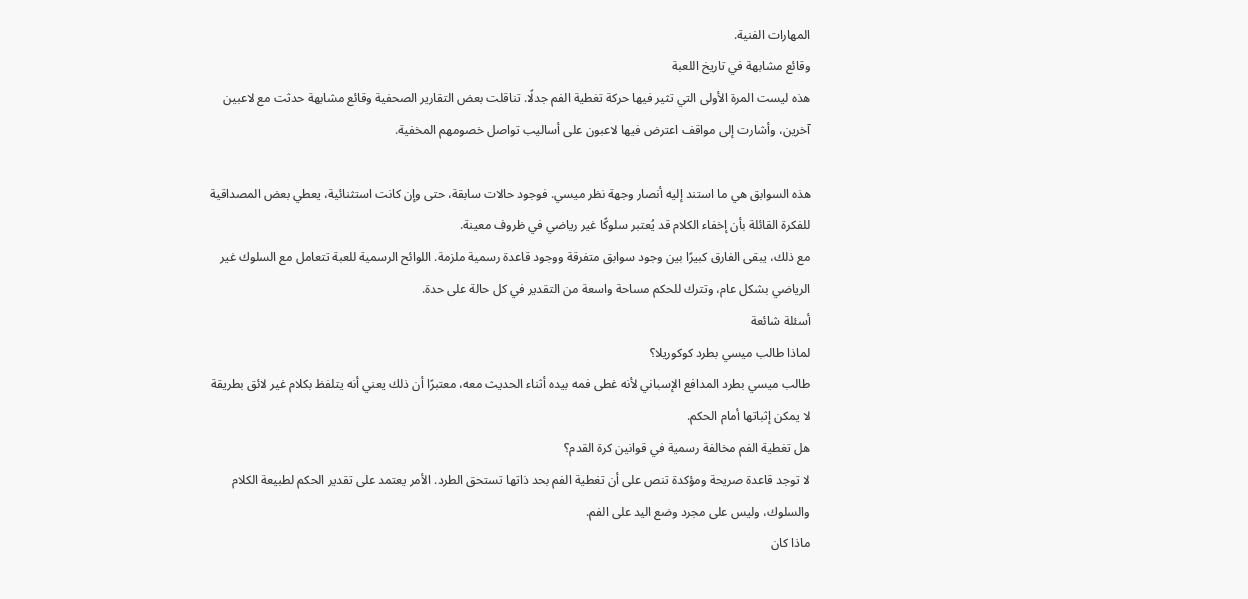المهارات الفنية.
وقائع مشابهة في تاريخ اللعبة
هذه ليست المرة الأولى التي تثير فيها حركة تغطية الفم جدلًا. تناقلت بعض التقارير الصحفية وقائع مشابهة حدثت مع لاعبين آخرين، وأشارت إلى مواقف اعترض فيها لاعبون على أساليب تواصل خصومهم المخفية.

هذه السوابق هي ما استند إليه أنصار وجهة نظر ميسي. فوجود حالات سابقة، حتى وإن كانت استثنائية، يعطي بعض المصداقية للفكرة القائلة بأن إخفاء الكلام قد يُعتبر سلوكًا غير رياضي في ظروف معينة.
مع ذلك، يبقى الفارق كبيرًا بين وجود سوابق متفرقة ووجود قاعدة رسمية ملزمة. اللوائح الرسمية للعبة تتعامل مع السلوك غير الرياضي بشكل عام، وتترك للحكم مساحة واسعة من التقدير في كل حالة على حدة.
أسئلة شائعة
لماذا طالب ميسي بطرد كوكوريلا؟
طالب ميسي بطرد المدافع الإسباني لأنه غطى فمه بيده أثناء الحديث معه، معتبرًا أن ذلك يعني أنه يتلفظ بكلام غير لائق بطريقة لا يمكن إثباتها أمام الحكم.
هل تغطية الفم مخالفة رسمية في قوانين كرة القدم؟
لا توجد قاعدة صريحة ومؤكدة تنص على أن تغطية الفم بحد ذاتها تستحق الطرد. الأمر يعتمد على تقدير الحكم لطبيعة الكلام والسلوك، وليس على مجرد وضع اليد على الفم.
ماذا كان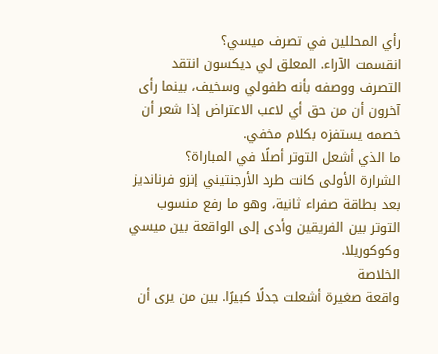رأي المحللين في تصرف ميسي؟
انقسمت الآراء. المعلق لي ديكسون انتقد التصرف ووصفه بأنه طفولي وسخيف، بينما رأى آخرون أن من حق أي لاعب الاعتراض إذا شعر أن خصمه يستفزه بكلام مخفي.
ما الذي أشعل التوتر أصلًا في المباراة؟
الشرارة الأولى كانت طرد الأرجنتيني إنزو فرنانديز بعد بطاقة صفراء ثانية، وهو ما رفع منسوب التوتر بين الفريقين وأدى إلى الواقعة بين ميسي وكوكوريلا.
الخلاصة
واقعة صغيرة أشعلت جدلًا كبيرًا. بين من يرى أن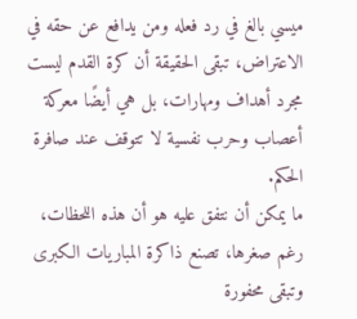ميسي بالغ في رد فعله ومن يدافع عن حقه في الاعتراض، تبقى الحقيقة أن كرة القدم ليست مجرد أهداف ومهارات، بل هي أيضًا معركة أعصاب وحرب نفسية لا تتوقف عند صافرة الحكم.
ما يمكن أن نتفق عليه هو أن هذه اللحظات، رغم صغرها، تصنع ذاكرة المباريات الكبرى وتبقى محفورة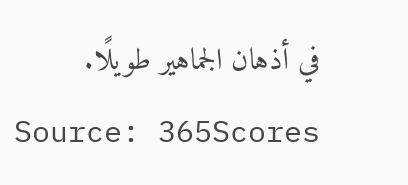في أذهان الجماهير طويلًا.
Source: 365Scores